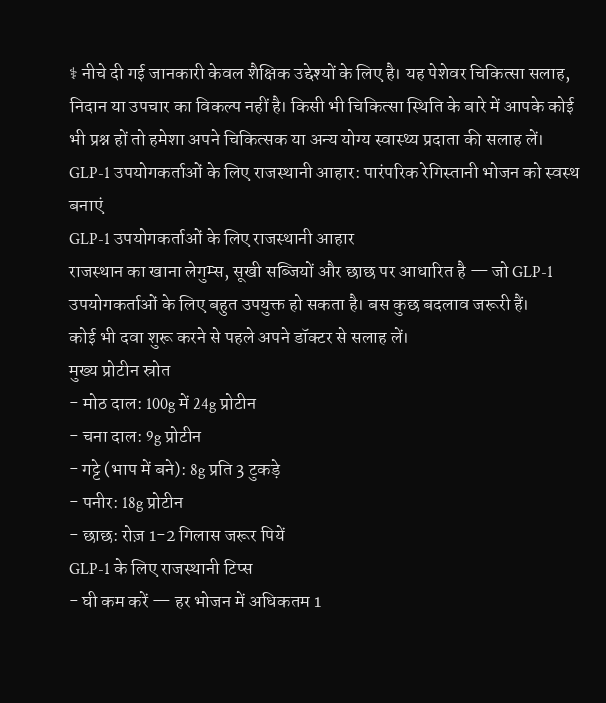⚕ नीचे दी गई जानकारी केवल शैक्षिक उद्देश्यों के लिए है। यह पेशेवर चिकित्सा सलाह, निदान या उपचार का विकल्प नहीं है। किसी भी चिकित्सा स्थिति के बारे में आपके कोई भी प्रश्न हों तो हमेशा अपने चिकित्सक या अन्य योग्य स्वास्थ्य प्रदाता की सलाह लें।
GLP-1 उपयोगकर्ताओं के लिए राजस्थानी आहार: पारंपरिक रेगिस्तानी भोजन को स्वस्थ बनाएं
GLP-1 उपयोगकर्ताओं के लिए राजस्थानी आहार
राजस्थान का खाना लेगुम्स, सूखी सब्जियों और छाछ पर आधारित है — जो GLP-1 उपयोगकर्ताओं के लिए बहुत उपयुक्त हो सकता है। बस कुछ बदलाव जरूरी हैं।
कोई भी दवा शुरू करने से पहले अपने डॉक्टर से सलाह लें।
मुख्य प्रोटीन स्रोत
- मोठ दाल: 100g में 24g प्रोटीन
- चना दाल: 9g प्रोटीन
- गट्टे (भाप में बने): 8g प्रति 3 टुकड़े
- पनीर: 18g प्रोटीन
- छाछ: रोज़ 1-2 गिलास जरूर पियें
GLP-1 के लिए राजस्थानी टिप्स
- घी कम करें — हर भोजन में अधिकतम 1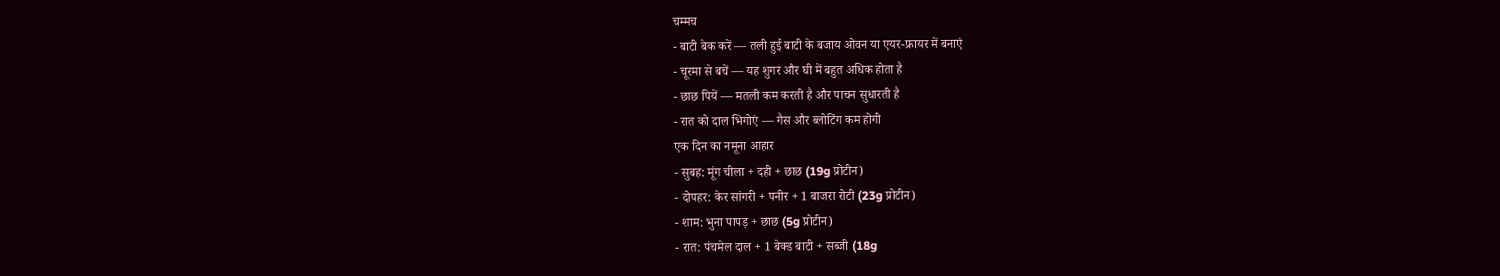चम्मच
- बाटी बेक करें — तली हुई बाटी के बजाय ओवन या एयर-फ्रायर में बनाएं
- चूरमा से बचें — यह शुगर और घी में बहुत अधिक होता है
- छाछ पियें — मतली कम करती है और पाचन सुधारती है
- रात को दाल भिगोएं — गैस और ब्लोटिंग कम होगी
एक दिन का नमूना आहार
- सुबह: मूंग चीला + दही + छाछ (19g प्रोटीन)
- दोपहर: केर सांगरी + पनीर + 1 बाजरा रोटी (23g प्रोटीन)
- शाम: भुना पापड़ + छाछ (5g प्रोटीन)
- रात: पंचमेल दाल + 1 बेक्ड बाटी + सब्जी (18g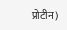प्रोटीन)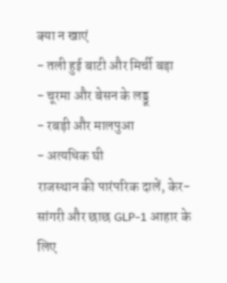क्या न खाएं
- तली हुई बाटी और मिर्ची बड़ा
- चूरमा और बेसन के लड्डू
- रबड़ी और मालपुआ
- अत्यधिक घी
राजस्थान की पारंपरिक दालें, केर-सांगरी और छाछ GLP-1 आहार के लिए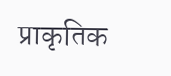प्राकृतिक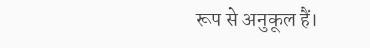रूप से अनुकूल हैं।